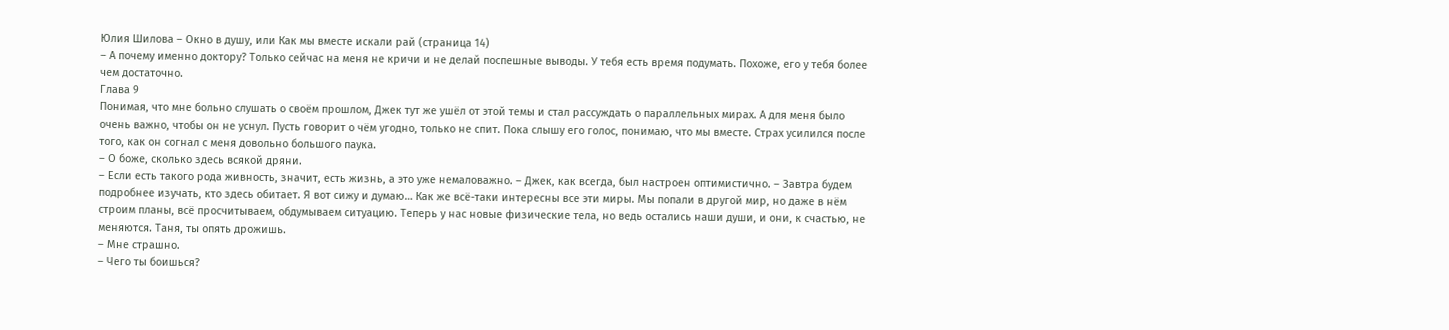Юлия Шилова – Окно в душу, или Как мы вместе искали рай (страница 14)
– А почему именно доктору? Только сейчас на меня не кричи и не делай поспешные выводы. У тебя есть время подумать. Похоже, его у тебя более чем достаточно.
Глава 9
Понимая, что мне больно слушать о своём прошлом, Джек тут же ушёл от этой темы и стал рассуждать о параллельных мирах. А для меня было очень важно, чтобы он не уснул. Пусть говорит о чём угодно, только не спит. Пока слышу его голос, понимаю, что мы вместе. Страх усилился после того, как он согнал с меня довольно большого паука.
– О боже, сколько здесь всякой дряни.
– Если есть такого рода живность, значит, есть жизнь, а это уже немаловажно. – Джек, как всегда, был настроен оптимистично. – Завтра будем подробнее изучать, кто здесь обитает. Я вот сижу и думаю… Как же всё-таки интересны все эти миры. Мы попали в другой мир, но даже в нём строим планы, всё просчитываем, обдумываем ситуацию. Теперь у нас новые физические тела, но ведь остались наши души, и они, к счастью, не меняются. Таня, ты опять дрожишь.
– Мне страшно.
– Чего ты боишься?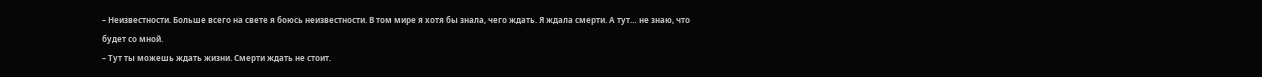– Неизвестности. Больше всего на свете я боюсь неизвестности. В том мире я хотя бы знала, чего ждать. Я ждала смерти. А тут… не знаю, что будет со мной.
– Тут ты можешь ждать жизни. Смерти ждать не стоит.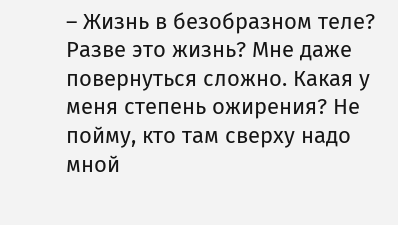– Жизнь в безобразном теле? Разве это жизнь? Мне даже повернуться сложно. Какая у меня степень ожирения? Не пойму, кто там сверху надо мной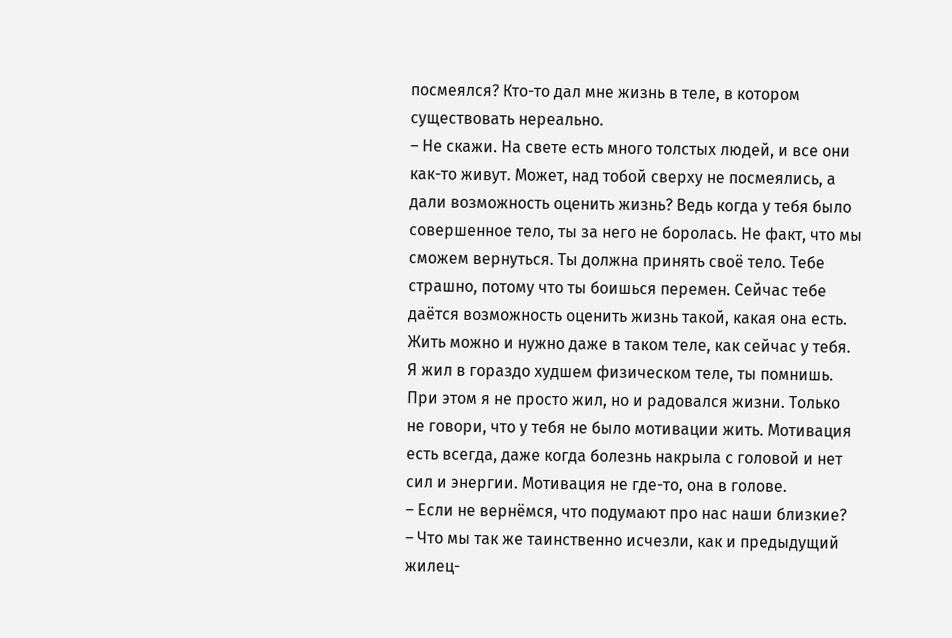посмеялся? Кто-то дал мне жизнь в теле, в котором существовать нереально.
– Не скажи. На свете есть много толстых людей, и все они как-то живут. Может, над тобой сверху не посмеялись, а дали возможность оценить жизнь? Ведь когда у тебя было совершенное тело, ты за него не боролась. Не факт, что мы сможем вернуться. Ты должна принять своё тело. Тебе страшно, потому что ты боишься перемен. Сейчас тебе даётся возможность оценить жизнь такой, какая она есть. Жить можно и нужно даже в таком теле, как сейчас у тебя. Я жил в гораздо худшем физическом теле, ты помнишь. При этом я не просто жил, но и радовался жизни. Только не говори, что у тебя не было мотивации жить. Мотивация есть всегда, даже когда болезнь накрыла с головой и нет сил и энергии. Мотивация не где-то, она в голове.
– Если не вернёмся, что подумают про нас наши близкие?
– Что мы так же таинственно исчезли, как и предыдущий жилец-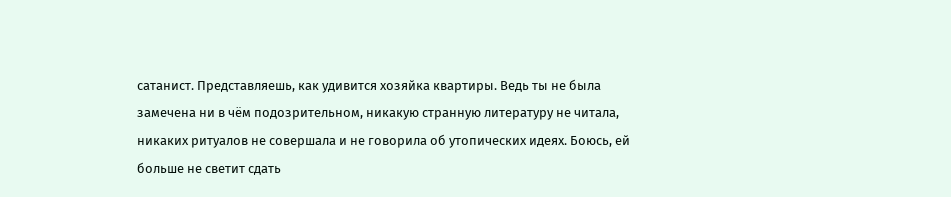сатанист. Представляешь, как удивится хозяйка квартиры. Ведь ты не была замечена ни в чём подозрительном, никакую странную литературу не читала, никаких ритуалов не совершала и не говорила об утопических идеях. Боюсь, ей больше не светит сдать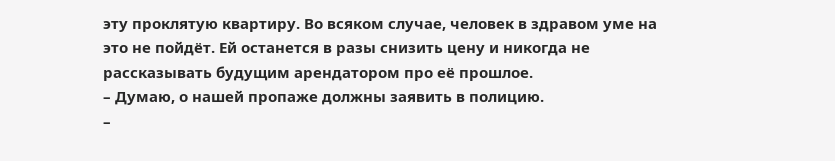эту проклятую квартиру. Во всяком случае, человек в здравом уме на это не пойдёт. Ей останется в разы снизить цену и никогда не рассказывать будущим арендатором про её прошлое.
– Думаю, о нашей пропаже должны заявить в полицию.
–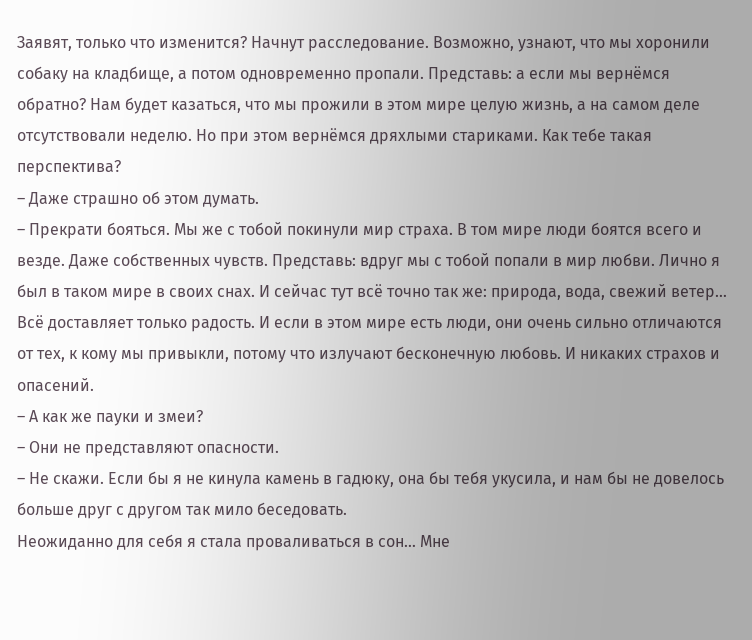Заявят, только что изменится? Начнут расследование. Возможно, узнают, что мы хоронили собаку на кладбище, а потом одновременно пропали. Представь: а если мы вернёмся обратно? Нам будет казаться, что мы прожили в этом мире целую жизнь, а на самом деле отсутствовали неделю. Но при этом вернёмся дряхлыми стариками. Как тебе такая перспектива?
– Даже страшно об этом думать.
– Прекрати бояться. Мы же с тобой покинули мир страха. В том мире люди боятся всего и везде. Даже собственных чувств. Представь: вдруг мы с тобой попали в мир любви. Лично я был в таком мире в своих снах. И сейчас тут всё точно так же: природа, вода, свежий ветер… Всё доставляет только радость. И если в этом мире есть люди, они очень сильно отличаются от тех, к кому мы привыкли, потому что излучают бесконечную любовь. И никаких страхов и опасений.
– А как же пауки и змеи?
– Они не представляют опасности.
– Не скажи. Если бы я не кинула камень в гадюку, она бы тебя укусила, и нам бы не довелось больше друг с другом так мило беседовать.
Неожиданно для себя я стала проваливаться в сон… Мне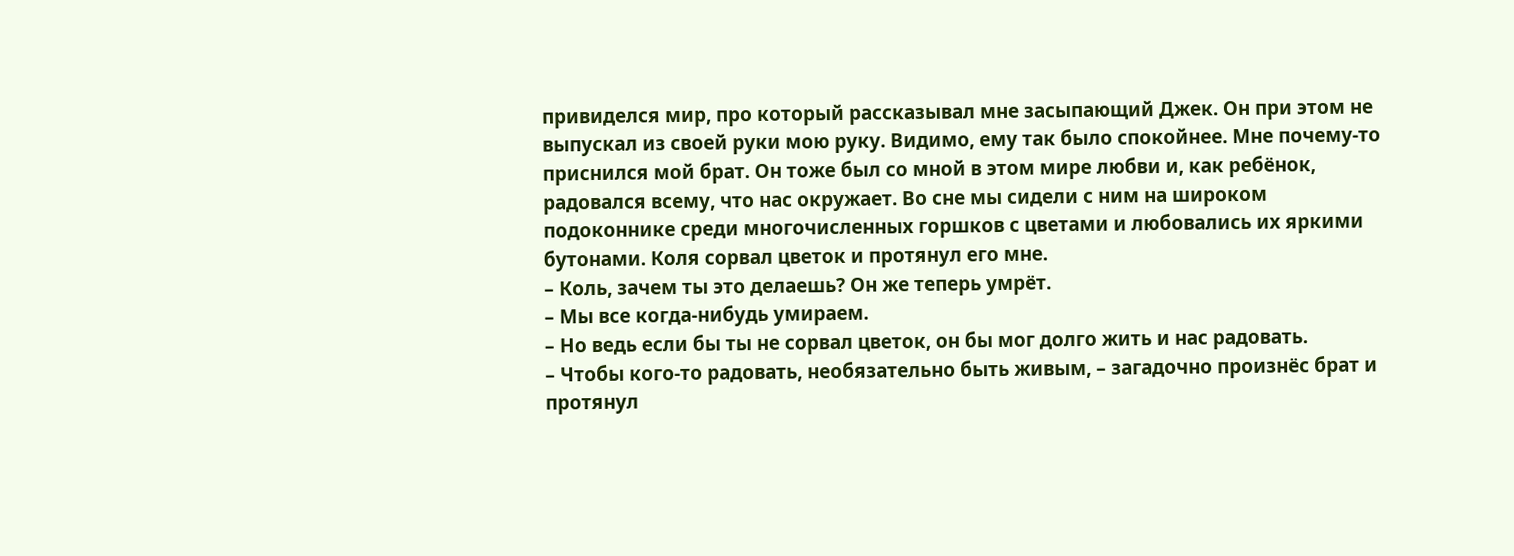привиделся мир, про который рассказывал мне засыпающий Джек. Он при этом не выпускал из своей руки мою руку. Видимо, ему так было спокойнее. Мне почему-то приснился мой брат. Он тоже был со мной в этом мире любви и, как ребёнок, радовался всему, что нас окружает. Во сне мы сидели с ним на широком подоконнике среди многочисленных горшков с цветами и любовались их яркими бутонами. Коля сорвал цветок и протянул его мне.
– Коль, зачем ты это делаешь? Он же теперь умрёт.
– Мы все когда-нибудь умираем.
– Но ведь если бы ты не сорвал цветок, он бы мог долго жить и нас радовать.
– Чтобы кого-то радовать, необязательно быть живым, – загадочно произнёс брат и протянул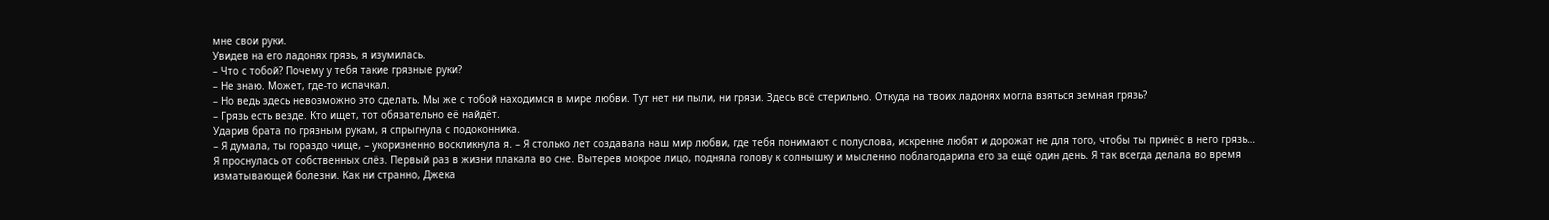мне свои руки.
Увидев на его ладонях грязь, я изумилась.
– Что с тобой? Почему у тебя такие грязные руки?
– Не знаю. Может, где-то испачкал.
– Но ведь здесь невозможно это сделать. Мы же с тобой находимся в мире любви. Тут нет ни пыли, ни грязи. Здесь всё стерильно. Откуда на твоих ладонях могла взяться земная грязь?
– Грязь есть везде. Кто ищет, тот обязательно её найдёт.
Ударив брата по грязным рукам, я спрыгнула с подоконника.
– Я думала, ты гораздо чище, – укоризненно воскликнула я. – Я столько лет создавала наш мир любви, где тебя понимают с полуслова, искренне любят и дорожат не для того, чтобы ты принёс в него грязь…
Я проснулась от собственных слёз. Первый раз в жизни плакала во сне. Вытерев мокрое лицо, подняла голову к солнышку и мысленно поблагодарила его за ещё один день. Я так всегда делала во время изматывающей болезни. Как ни странно, Джека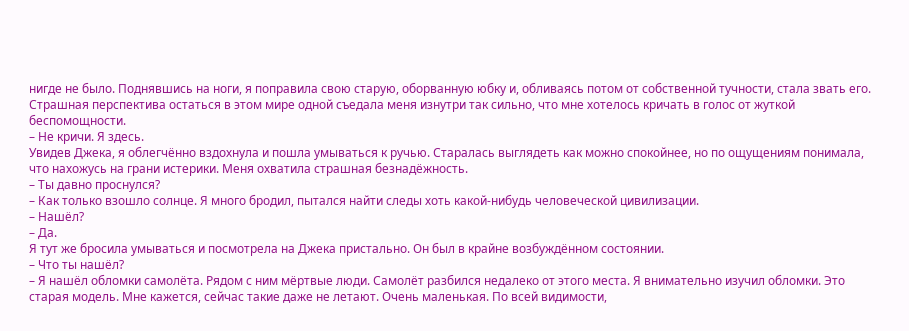нигде не было. Поднявшись на ноги, я поправила свою старую, оборванную юбку и, обливаясь потом от собственной тучности, стала звать его. Страшная перспектива остаться в этом мире одной съедала меня изнутри так сильно, что мне хотелось кричать в голос от жуткой беспомощности.
– Не кричи. Я здесь.
Увидев Джека, я облегчённо вздохнула и пошла умываться к ручью. Старалась выглядеть как можно спокойнее, но по ощущениям понимала, что нахожусь на грани истерики. Меня охватила страшная безнадёжность.
– Ты давно проснулся?
– Как только взошло солнце. Я много бродил, пытался найти следы хоть какой-нибудь человеческой цивилизации.
– Нашёл?
– Да.
Я тут же бросила умываться и посмотрела на Джека пристально. Он был в крайне возбуждённом состоянии.
– Что ты нашёл?
– Я нашёл обломки самолёта. Рядом с ним мёртвые люди. Самолёт разбился недалеко от этого места. Я внимательно изучил обломки. Это старая модель. Мне кажется, сейчас такие даже не летают. Очень маленькая. По всей видимости,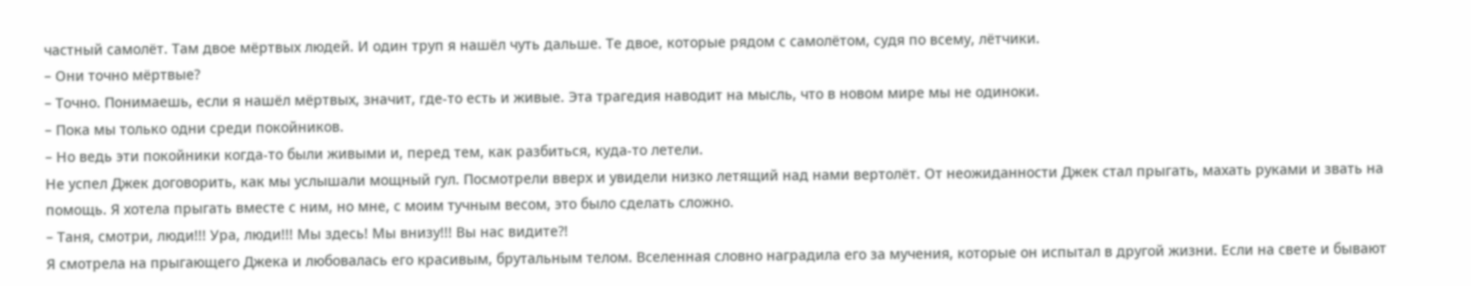частный самолёт. Там двое мёртвых людей. И один труп я нашёл чуть дальше. Те двое, которые рядом с самолётом, судя по всему, лётчики.
– Они точно мёртвые?
– Точно. Понимаешь, если я нашёл мёртвых, значит, где-то есть и живые. Эта трагедия наводит на мысль, что в новом мире мы не одиноки.
– Пока мы только одни среди покойников.
– Но ведь эти покойники когда-то были живыми и, перед тем, как разбиться, куда-то летели.
Не успел Джек договорить, как мы услышали мощный гул. Посмотрели вверх и увидели низко летящий над нами вертолёт. От неожиданности Джек стал прыгать, махать руками и звать на помощь. Я хотела прыгать вместе с ним, но мне, с моим тучным весом, это было сделать сложно.
– Таня, смотри, люди!!! Ура, люди!!! Мы здесь! Мы внизу!!! Вы нас видите?!
Я смотрела на прыгающего Джека и любовалась его красивым, брутальным телом. Вселенная словно наградила его за мучения, которые он испытал в другой жизни. Если на свете и бывают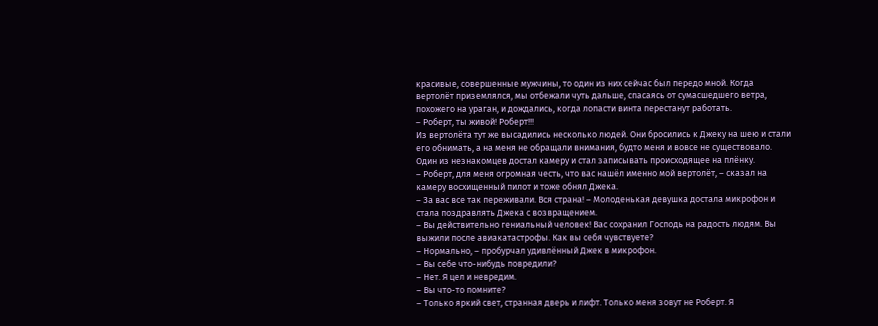красивые, совершенные мужчины, то один из них сейчас был передо мной. Когда вертолёт приземлялся, мы отбежали чуть дальше, спасаясь от сумасшедшего ветра, похожего на ураган, и дождались, когда лопасти винта перестанут работать.
– Роберт, ты живой! Роберт!!!
Из вертолёта тут же высадились несколько людей. Они бросились к Джеку на шею и стали его обнимать, а на меня не обращали внимания, будто меня и вовсе не существовало. Один из незнакомцев достал камеру и стал записывать происходящее на плёнку.
– Роберт, для меня огромная честь, что вас нашёл именно мой вертолёт, – сказал на камеру восхищенный пилот и тоже обнял Джека.
– За вас все так переживали. Вся страна! – Молоденькая девушка достала микрофон и стала поздравлять Джека с возвращением.
– Вы действительно гениальный человек! Вас сохранил Господь на радость людям. Вы выжили после авиакатастрофы. Как вы себя чувствуете?
– Нормально, – пробурчал удивлённый Джек в микрофон.
– Вы себе что-нибудь повредили?
– Нет. Я цел и невредим.
– Вы что-то помните?
– Только яркий свет, странная дверь и лифт. Только меня зовут не Роберт. Я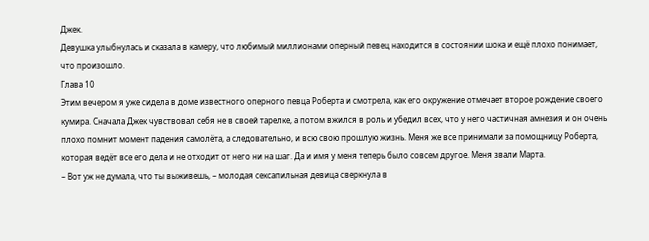Джек.
Девушка улыбнулась и сказала в камеру, что любимый миллионами оперный певец находится в состоянии шока и ещё плохо понимает, что произошло.
Глава 10
Этим вечером я уже сидела в доме известного оперного певца Роберта и смотрела, как его окружение отмечает второе рождение своего кумира. Сначала Джек чувствовал себя не в своей тарелке, а потом вжился в роль и убедил всех, что у него частичная амнезия и он очень плохо помнит момент падения самолёта, а следовательно, и всю свою прошлую жизнь. Меня же все принимали за помощницу Роберта, которая ведёт все его дела и не отходит от него ни на шаг. Да и имя у меня теперь было совсем другое. Меня звали Марта.
– Вот уж не думала, что ты выживешь, – молодая сексапильная девица сверкнула в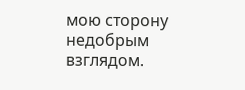мою сторону недобрым взглядом.